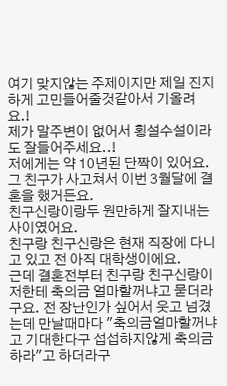여기 맞지않는 주제이지만 제일 진지하게 고민들어줄것같아서 기올려요.!
제가 말주변이 없어서 횡설수설이라도 잘들어주세요..!
저에게는 약 10년된 단짝이 있어요. 그 친구가 사고쳐서 이번 3월달에 결혼을 했거든요.
친구신랑이랑두 원만하게 잘지내는사이였어요.
친구랑 친구신랑은 현재 직장에 다니고 있고 전 아직 대학생이에요.
근데 결혼전부터 친구랑 친구신랑이 저한테 축의금 얼마할꺼냐고 묻더라구요. 전 장난인가 싶어서 웃고 넘겼는데 만날때마다 "축의금얼마할꺼냐고 기대한다구 섭섭하지않게 축의금 하라"고 하더라구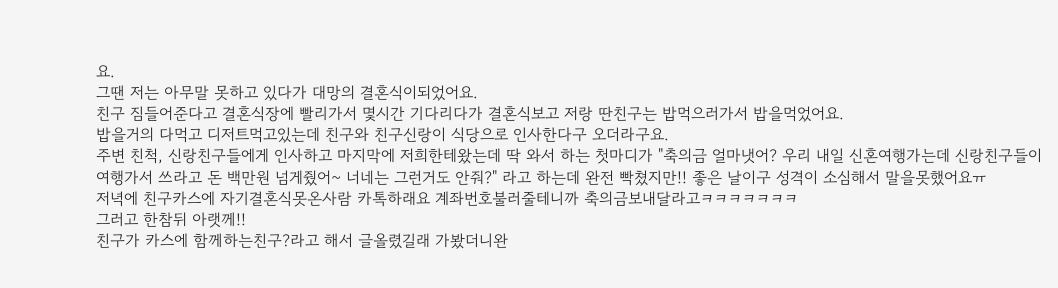요.
그땐 저는 아무말 못하고 있다가 대망의 결혼식이되었어요.
친구 짐들어준다고 결혼식장에 빨리가서 몇시간 기다리다가 결혼식보고 저랑 딴친구는 밥먹으러가서 밥을먹었어요.
밥을거의 다먹고 디저트먹고있는데 친구와 친구신랑이 식당으로 인사한다구 오더라구요.
주변 친척, 신랑친구들에게 인사하고 마지막에 저희한테왔는데 딱 와서 하는 첫마디가 "축의금 얼마냇어? 우리 내일 신혼여행가는데 신랑친구들이 여행가서 쓰라고 돈 백만원 넘게줬어~ 너네는 그런거도 안줘?" 라고 하는데 완전 빡쳤지만!! 좋은 날이구 성격이 소심해서 말을못했어요ㅠ
저녁에 친구카스에 자기결혼식못온사람 카톡하래요 계좌번호불러줄테니까 축의금보내달라고ㅋㅋㅋㅋㅋㅋㅋ
그러고 한참뒤 아랫께!!
친구가 카스에 함께하는친구?라고 해서 글올렸길래 가봤더니완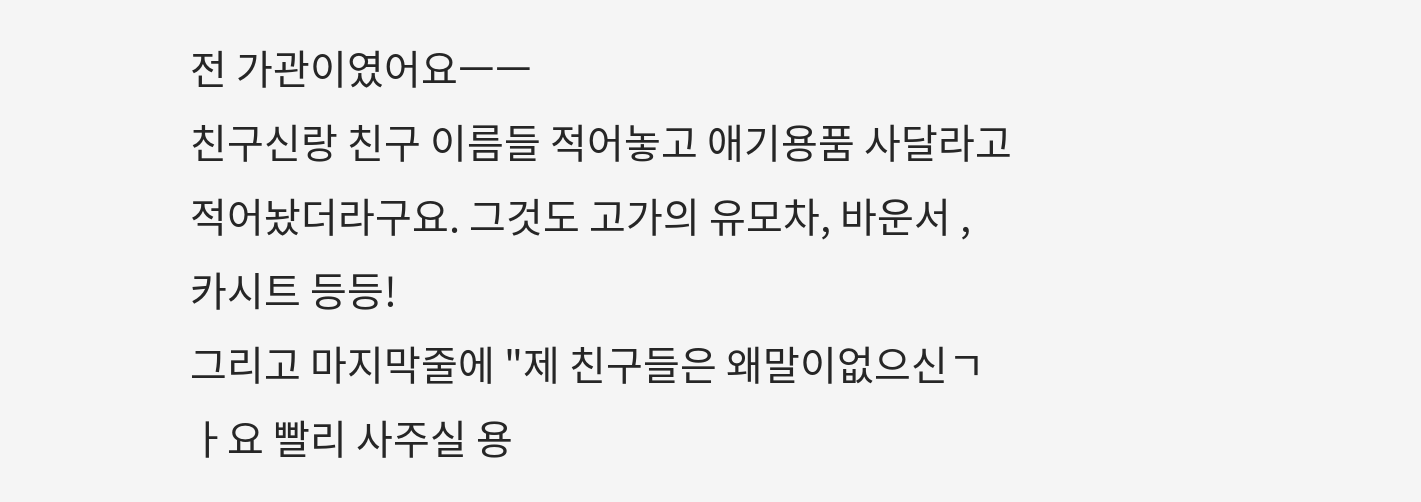전 가관이였어요ㅡㅡ
친구신랑 친구 이름들 적어놓고 애기용품 사달라고 적어놨더라구요. 그것도 고가의 유모차, 바운서 , 카시트 등등!
그리고 마지막줄에 "제 친구들은 왜말이없으신ㄱㅏ요 빨리 사주실 용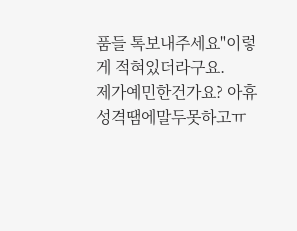품들 톡보내주세요"이렇게 적혀있더라구요.
제가예민한건가요? 아휴 성격땜에말두못하고ㅠ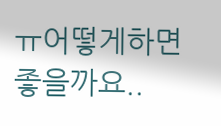ㅠ어떻게하면좋을까요..